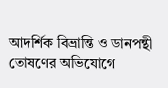আদর্শিক বিভ্রান্তি ও ডানপন্থী তোষণের অভিযোগে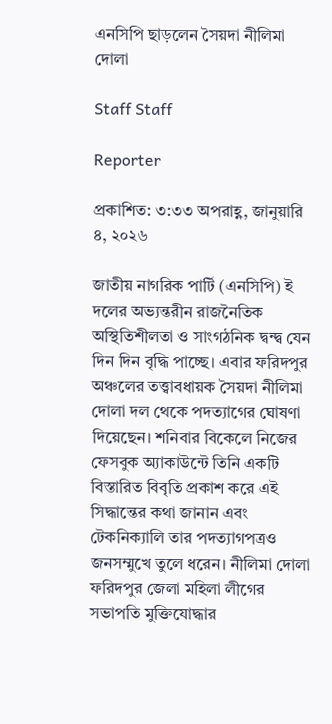এনসিপি ছাড়লেন সৈয়দা নীলিমা দোলা

Staff Staff

Reporter

প্রকাশিত: ৩:৩৩ অপরাহ্ণ, জানুয়ারি ৪, ২০২৬

জাতীয় নাগরিক পার্টি (এনসিপি) ই দলের অভ্যন্তরীন রাজনৈতিক অস্থিতিশীলতা ও সাংগঠনিক দ্বন্দ্ব যেন দিন দিন বৃদ্ধি পাচ্ছে। এবার ফরিদপুর অঞ্চলের তত্ত্বাবধায়ক সৈয়দা নীলিমা দোলা দল থেকে পদত্যাগের ঘোষণা দিয়েছেন। শনিবার বিকেলে নিজের ফেসবুক অ্যাকাউন্টে তিনি একটি বিস্তারিত বিবৃতি প্রকাশ করে এই সিদ্ধান্তের কথা জানান এবং টেকনিক্যালি তার পদত্যাগপত্রও জনসম্মুখে তুলে ধরেন। নীলিমা দোলা ফরিদপুর জেলা মহিলা লীগের সভাপতি মুক্তিযোদ্ধার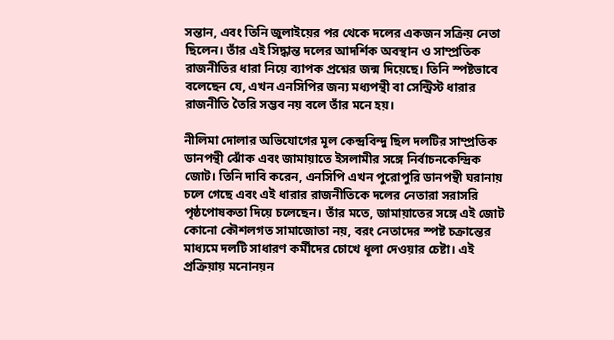সন্তান, এবং তিনি জুলাইয়ের পর থেকে দলের একজন সক্রিয় নেতা ছিলেন। তাঁর এই সিদ্ধান্ত দলের আদর্শিক অবস্থান ও সাম্প্রতিক রাজনীতির ধারা নিয়ে ব্যাপক প্রশ্নের জন্ম দিয়েছে। তিনি স্পষ্টভাবে বলেছেন যে, এখন এনসিপির জন্য মধ্যপন্থী বা সেন্ট্রিস্ট ধারার রাজনীতি তৈরি সম্ভব নয় বলে তাঁর মনে হয়।

নীলিমা দোলার অভিযোগের মূল কেন্দ্রবিন্দু ছিল দলটির সাম্প্রতিক ডানপন্থী ঝোঁক এবং জামায়াতে ইসলামীর সঙ্গে নির্বাচনকেন্দ্রিক জোট। তিনি দাবি করেন, এনসিপি এখন পুরোপুরি ডানপন্থী ঘরানায় চলে গেছে এবং এই ধারার রাজনীতিকে দলের নেতারা সরাসরি পৃষ্ঠপোষকতা দিয়ে চলেছেন। তাঁর মতে, জামায়াতের সঙ্গে এই জোট কোনো কৌশলগত সামাজোতা নয়, বরং নেতাদের স্পষ্ট চক্রান্তের মাধ্যমে দলটি সাধারণ কর্মীদের চোখে ধূলা দেওয়ার চেষ্টা। এই প্রক্রিয়ায় মনোনয়ন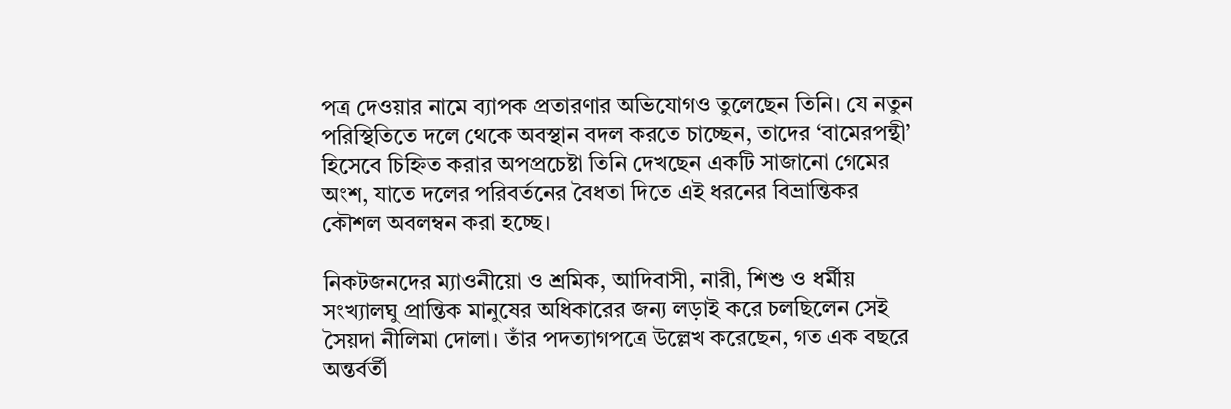পত্র দেওয়ার নামে ব্যাপক প্রতারণার অভিযোগও তুলেছেন তিনি। যে নতুন পরিস্থিতিতে দলে থেকে অবস্থান বদল করতে চাচ্ছেন, তাদের ‘বামেরপন্থী’ হিসেবে চিহ্নিত করার অপপ্রচেষ্টা তিনি দেখছেন একটি সাজানো গেমের অংশ, যাতে দলের পরিবর্তনের বৈধতা দিতে এই ধরনের বিভ্রান্তিকর কৌশল অবলম্বন করা হচ্ছে।

নিকটজনদের ম্যাওনীয়ো ও শ্রমিক, আদিবাসী, নারী, শিশু ও ধর্মীয় সংখ্যালঘু প্রান্তিক মানুষের অধিকারের জন্য লড়াই করে চলছিলেন সেই সৈয়দা নীলিমা দোলা। তাঁর পদত্যাগপত্রে উল্লেখ করেছেন, গত এক বছরে অন্তর্বর্তী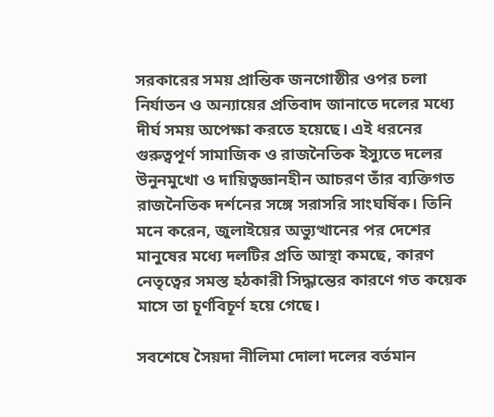সরকারের সময় প্রান্তিক জনগোষ্ঠীর ওপর চলা নির্যাতন ও অন্যায়ের প্রতিবাদ জানাতে দলের মধ্যে দীর্ঘ সময় অপেক্ষা করতে হয়েছে। এই ধরনের গুরুত্বপূর্ণ সামাজিক ও রাজনৈতিক ইস্যুতে দলের উনুনমুখো ও দায়িত্বজ্ঞানহীন আচরণ তাঁর ব্যক্তিগত রাজনৈতিক দর্শনের সঙ্গে সরাসরি সাংঘর্ষিক। তিনি মনে করেন, জুলাইয়ের অভ্যুত্থানের পর দেশের মানুষের মধ্যে দলটির প্রতি আস্থা কমছে, কারণ নেতৃত্বের সমস্ত হঠকারী সিদ্ধান্তের কারণে গত কয়েক মাসে তা চূর্ণবিচূর্ণ হয়ে গেছে।

সবশেষে সৈয়দা নীলিমা দোলা দলের বর্তমান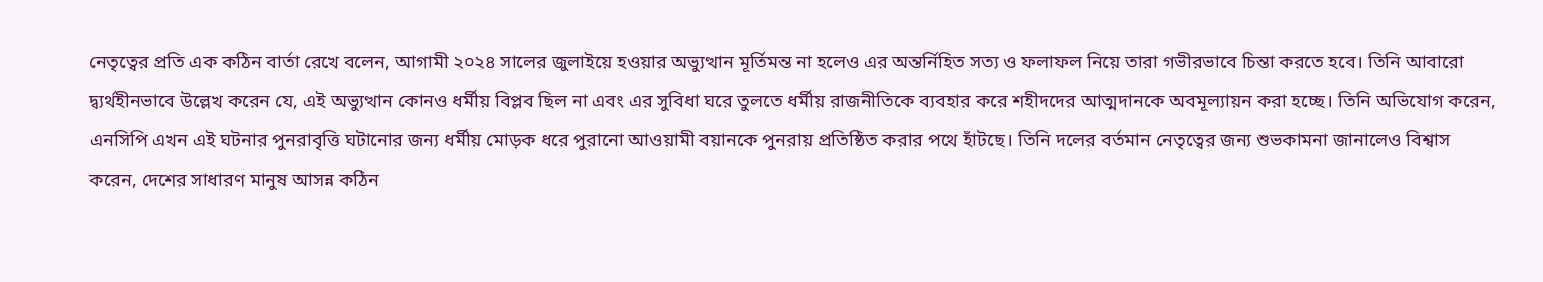নেতৃত্বের প্রতি এক কঠিন বার্তা রেখে বলেন, আগামী ২০২৪ সালের জুলাইয়ে হওয়ার অভ্যুত্থান মূর্তিমন্ত না হলেও এর অন্তর্নিহিত সত্য ও ফলাফল নিয়ে তারা গভীরভাবে চিন্তা করতে হবে। তিনি আবারো দ্ব্যর্থহীনভাবে উল্লেখ করেন যে, এই অভ্যুত্থান কোনও ধর্মীয় বিপ্লব ছিল না এবং এর সুবিধা ঘরে তুলতে ধর্মীয় রাজনীতিকে ব্যবহার করে শহীদদের আত্মদানকে অবমূল্যায়ন করা হচ্ছে। তিনি অভিযোগ করেন, এনসিপি এখন এই ঘটনার পুনরাবৃত্তি ঘটানোর জন্য ধর্মীয় মোড়ক ধরে পুরানো আওয়ামী বয়ানকে পুনরায় প্রতিষ্ঠিত করার পথে হাঁটছে। তিনি দলের বর্তমান নেতৃত্বের জন্য শুভকামনা জানালেও বিশ্বাস করেন, দেশের সাধারণ মানুষ আসন্ন কঠিন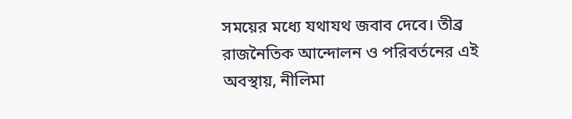সময়ের মধ্যে যথাযথ জবাব দেবে। তীব্র রাজনৈতিক আন্দোলন ও পরিবর্তনের এই অবস্থায়, নীলিমা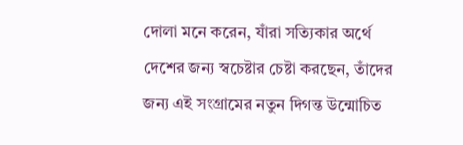দোলা মনে করেন, যাঁরা সত্যিকার অর্থে দেশের জন্য স্বচেষ্টার চেষ্টা করছেন, তাঁদের জন্য এই সংগ্রামের নতুন দিগন্ত উন্মোচিত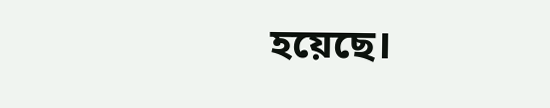হয়েছে।